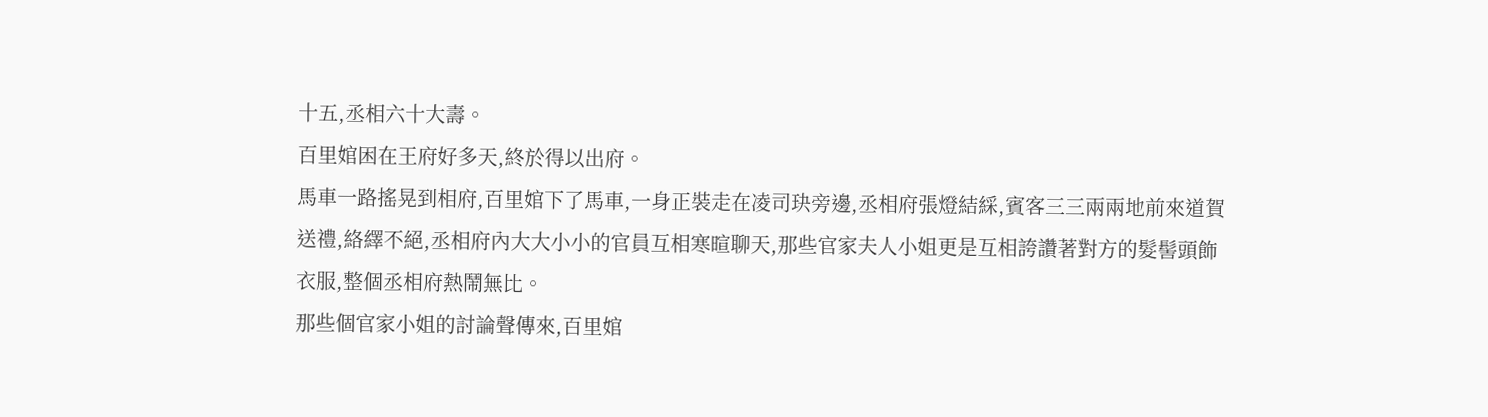十五,丞相六十大壽。
百里婠困在王府好多天,終於得以出府。
馬車一路搖晃到相府,百里婠下了馬車,一身正裝走在凌司玦旁邊,丞相府張燈結綵,賓客三三兩兩地前來道賀送禮,絡繹不絕,丞相府內大大小小的官員互相寒暄聊天,那些官家夫人小姐更是互相誇讚著對方的髮髻頭飾衣服,整個丞相府熱鬧無比。
那些個官家小姐的討論聲傳來,百里婠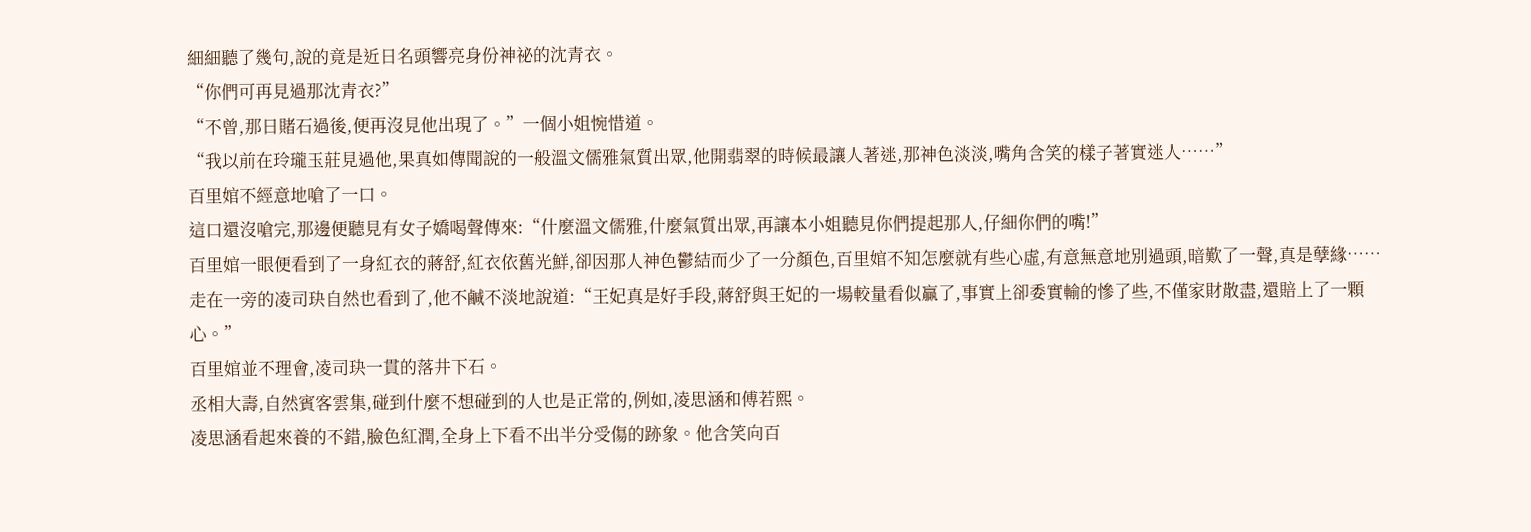細細聽了幾句,說的竟是近日名頭響亮身份神祕的沈青衣。
“你們可再見過那沈青衣?”
“不曾,那日賭石過後,便再沒見他出現了。”一個小姐惋惜道。
“我以前在玲瓏玉莊見過他,果真如傳聞說的一般溫文儒雅氣質出眾,他開翡翠的時候最讓人著迷,那神色淡淡,嘴角含笑的樣子著實迷人……”
百里婠不經意地嗆了一口。
這口還沒嗆完,那邊便聽見有女子嬌喝聲傳來:“什麼溫文儒雅,什麼氣質出眾,再讓本小姐聽見你們提起那人,仔細你們的嘴!”
百里婠一眼便看到了一身紅衣的蔣舒,紅衣依舊光鮮,卻因那人神色鬱結而少了一分顏色,百里婠不知怎麼就有些心虛,有意無意地別過頭,暗歎了一聲,真是孽緣……
走在一旁的凌司玦自然也看到了,他不鹹不淡地說道:“王妃真是好手段,蔣舒與王妃的一場較量看似贏了,事實上卻委實輸的慘了些,不僅家財散盡,還賠上了一顆心。”
百里婠並不理會,凌司玦一貫的落井下石。
丞相大壽,自然賓客雲集,碰到什麼不想碰到的人也是正常的,例如,凌思涵和傅若熙。
凌思涵看起來養的不錯,臉色紅潤,全身上下看不出半分受傷的跡象。他含笑向百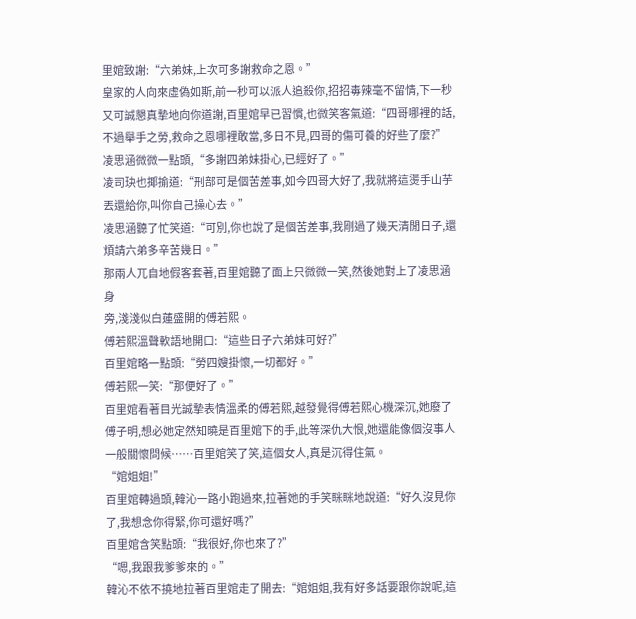里婠致謝:“六弟妹,上次可多謝救命之恩。”
皇家的人向來虛偽如斯,前一秒可以派人追殺你,招招毒辣毫不留情,下一秒又可誠懇真摯地向你道謝,百里婠早已習慣,也微笑客氣道:“四哥哪裡的話,不過舉手之勞,救命之恩哪裡敢當,多日不見,四哥的傷可養的好些了麼?”
凌思涵微微一點頭,“多謝四弟妹掛心,已經好了。”
凌司玦也揶揄道:“刑部可是個苦差事,如今四哥大好了,我就將這燙手山芋丟還給你,叫你自己操心去。”
凌思涵聽了忙笑道:“可別,你也說了是個苦差事,我剛過了幾天清閒日子,還煩請六弟多辛苦幾日。”
那兩人兀自地假客套著,百里婠聽了面上只微微一笑,然後她對上了凌思涵身
旁,淺淺似白蓮盛開的傅若熙。
傅若熙溫聲軟語地開口:“這些日子六弟妹可好?”
百里婠略一點頭:“勞四嫂掛懷,一切都好。”
傅若熙一笑:“那便好了。”
百里婠看著目光誠摯表情溫柔的傅若熙,越發覺得傅若熙心機深沉,她廢了傅子明,想必她定然知曉是百里婠下的手,此等深仇大恨,她還能像個沒事人一般關懷問候……百里婠笑了笑,這個女人,真是沉得住氣。
“婠姐姐!”
百里婠轉過頭,韓沁一路小跑過來,拉著她的手笑眯眯地說道:“好久沒見你了,我想念你得緊,你可還好嗎?”
百里婠含笑點頭:“我很好,你也來了?”
“嗯,我跟我爹爹來的。”
韓沁不依不撓地拉著百里婠走了開去:“婠姐姐,我有好多話要跟你說呢,這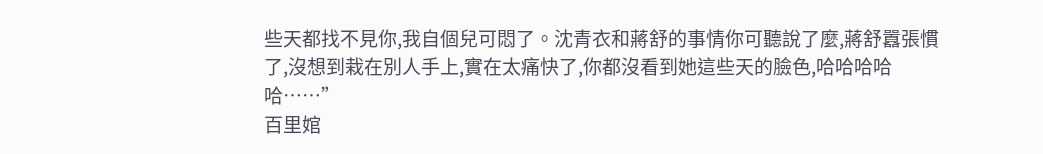些天都找不見你,我自個兒可悶了。沈青衣和蔣舒的事情你可聽說了麼,蔣舒囂張慣了,沒想到栽在別人手上,實在太痛快了,你都沒看到她這些天的臉色,哈哈哈哈哈……”
百里婠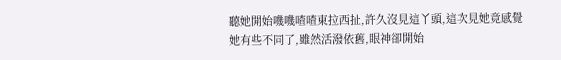聽她開始嘰嘰喳喳東拉西扯,許久沒見這丫頭,這次見她竟感覺她有些不同了,雖然活潑依舊,眼神卻開始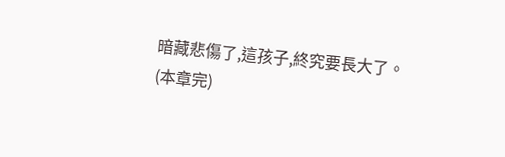暗藏悲傷了,這孩子,終究要長大了。
(本章完)